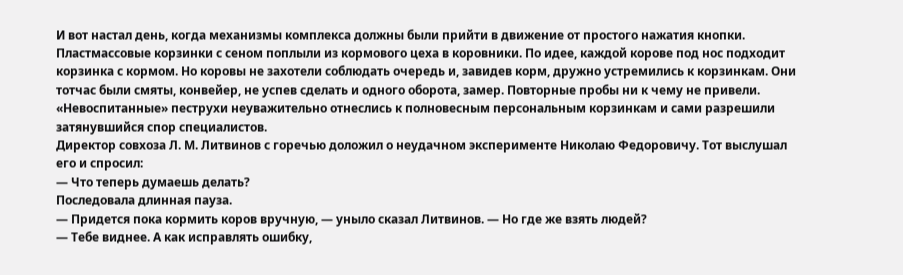И вот настал день, когда механизмы комплекса должны были прийти в движение от простого нажатия кнопки. Пластмассовые корзинки с сеном поплыли из кормового цеха в коровники. По идее, каждой корове под нос подходит корзинка с кормом. Но коровы не захотели соблюдать очередь и, завидев корм, дружно устремились к корзинкам. Они тотчас были смяты, конвейер, не успев сделать и одного оборота, замер. Повторные пробы ни к чему не привели. «Невоспитанные» пеструхи неуважительно отнеслись к полновесным персональным корзинкам и сами разрешили затянувшийся спор специалистов.
Директор совхоза Л. М. Литвинов с горечью доложил о неудачном эксперименте Николаю Федоровичу. Тот выслушал его и спросил:
— Что теперь думаешь делать?
Последовала длинная пауза.
— Придется пока кормить коров вручную, — уныло сказал Литвинов. — Но где же взять людей?
— Тебе виднее. А как исправлять ошибку,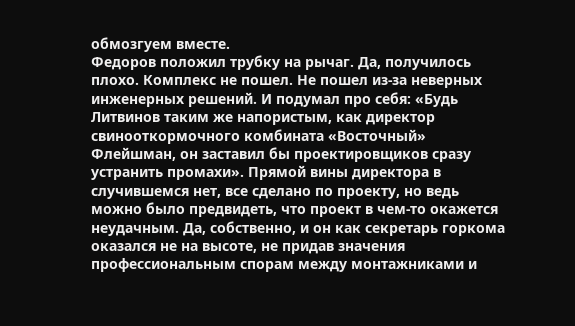обмозгуем вместе.
Федоров положил трубку на рычаг. Да, получилось плохо. Комплекс не пошел. Не пошел из-за неверных инженерных решений. И подумал про себя: «Будь Литвинов таким же напористым, как директор свинооткормочного комбината «Восточный» Флейшман, он заставил бы проектировщиков сразу устранить промахи». Прямой вины директора в случившемся нет, все сделано по проекту, но ведь можно было предвидеть, что проект в чем-то окажется неудачным. Да, собственно, и он как секретарь горкома оказался не на высоте, не придав значения профессиональным спорам между монтажниками и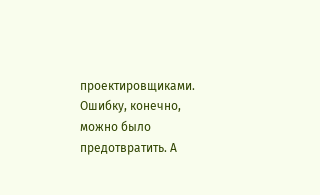проектировщиками. Ошибку, конечно, можно было предотвратить. А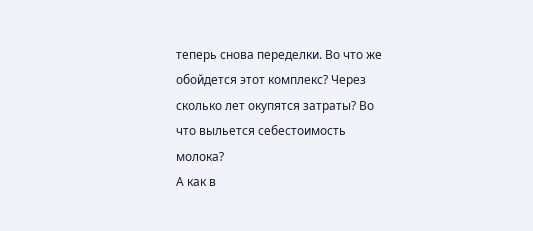теперь снова переделки. Во что же обойдется этот комплекс? Через сколько лет окупятся затраты? Во что выльется себестоимость молока?
А как в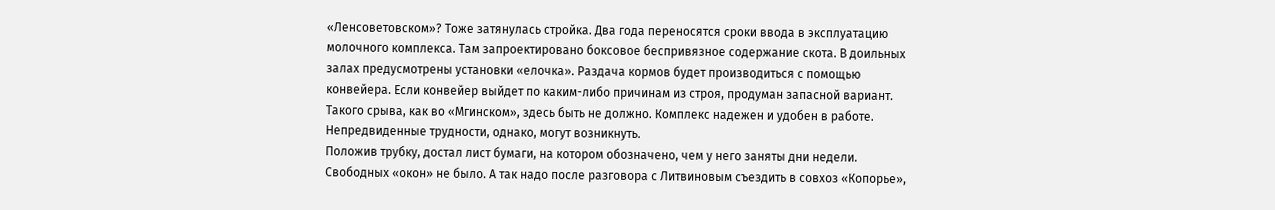«Ленсоветовском»? Тоже затянулась стройка. Два года переносятся сроки ввода в эксплуатацию молочного комплекса. Там запроектировано боксовое беспривязное содержание скота. В доильных залах предусмотрены установки «елочка». Раздача кормов будет производиться с помощью конвейера. Если конвейер выйдет по каким-либо причинам из строя, продуман запасной вариант. Такого срыва, как во «Мгинском», здесь быть не должно. Комплекс надежен и удобен в работе. Непредвиденные трудности, однако, могут возникнуть.
Положив трубку, достал лист бумаги, на котором обозначено, чем у него заняты дни недели. Свободных «окон» не было. А так надо после разговора с Литвиновым съездить в совхоз «Копорье»,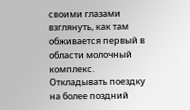своими глазами взглянуть, как там обживается первый в области молочный комплекс.
Откладывать поездку на более поздний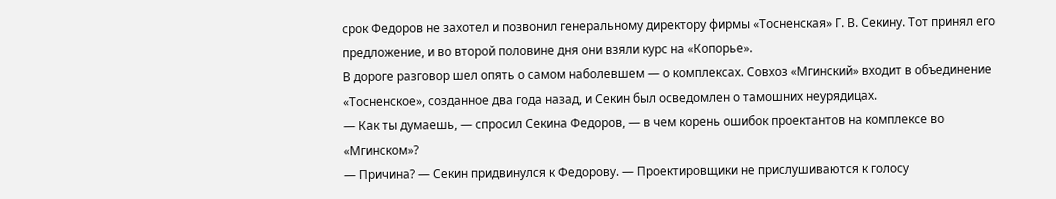срок Федоров не захотел и позвонил генеральному директору фирмы «Тосненская» Г. В. Секину. Тот принял его предложение, и во второй половине дня они взяли курс на «Копорье».
В дороге разговор шел опять о самом наболевшем — о комплексах. Совхоз «Мгинский» входит в объединение «Тосненское», созданное два года назад, и Секин был осведомлен о тамошних неурядицах.
— Как ты думаешь, — спросил Секина Федоров, — в чем корень ошибок проектантов на комплексе во «Мгинском»?
— Причина? — Секин придвинулся к Федорову. — Проектировщики не прислушиваются к голосу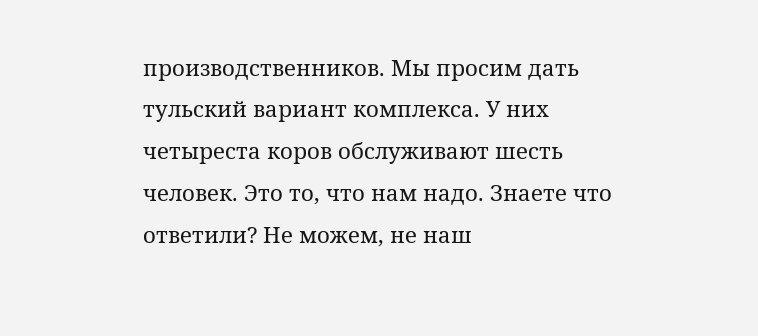производственников. Мы просим дать тульский вариант комплекса. У них четыреста коров обслуживают шесть человек. Это то, что нам надо. Знаете что ответили? Не можем, не наш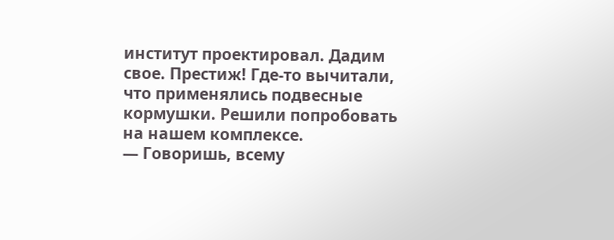институт проектировал. Дадим свое. Престиж! Где-то вычитали, что применялись подвесные кормушки. Решили попробовать на нашем комплексе.
— Говоришь, всему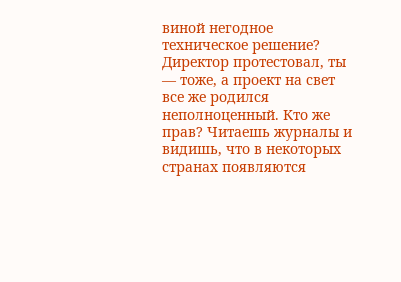виной негодное техническое решение? Директор протестовал, ты — тоже, а проект на свет все же родился неполноценный. Кто же прав? Читаешь журналы и видишь, что в некоторых странах появляются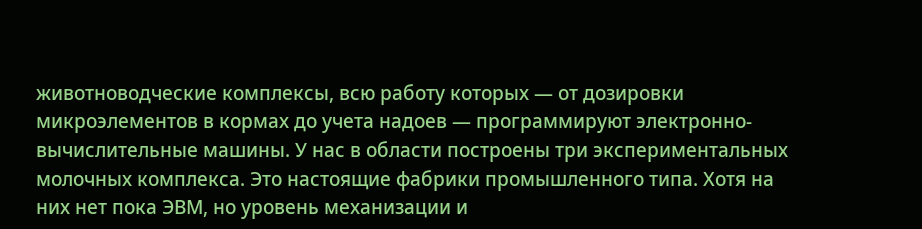животноводческие комплексы, всю работу которых — от дозировки микроэлементов в кормах до учета надоев — программируют электронно-вычислительные машины. У нас в области построены три экспериментальных молочных комплекса. Это настоящие фабрики промышленного типа. Хотя на них нет пока ЭВМ, но уровень механизации и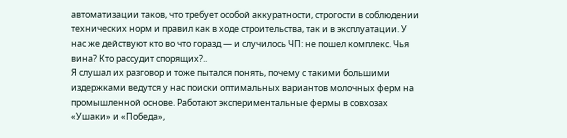автоматизации таков, что требует особой аккуратности, строгости в соблюдении технических норм и правил как в ходе строительства, так и в эксплуатации. У нас же действуют кто во что горазд — и случилось ЧП: не пошел комплекс. Чья вина? Кто рассудит спорящих?..
Я слушал их разговор и тоже пытался понять, почему с такими большими издержками ведутся у нас поиски оптимальных вариантов молочных ферм на промышленной основе. Работают экспериментальные фермы в совхозах «Ушаки» и «Победа»,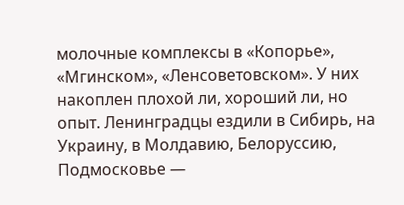молочные комплексы в «Копорье», «Мгинском», «Ленсоветовском». У них накоплен плохой ли, хороший ли, но опыт. Ленинградцы ездили в Сибирь, на Украину, в Молдавию, Белоруссию, Подмосковье —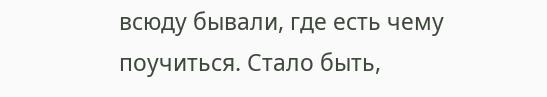всюду бывали, где есть чему поучиться. Стало быть,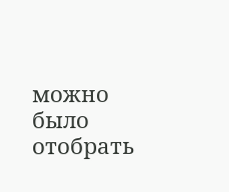можно было отобрать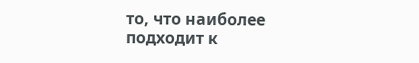то, что наиболее подходит к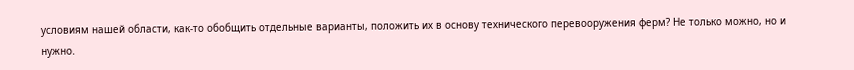условиям нашей области, как-то обобщить отдельные варианты, положить их в основу технического перевооружения ферм? Не только можно, но и нужно.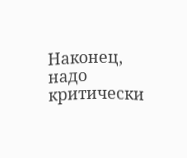Наконец, надо критически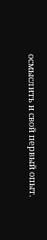осмыслить и свой первый опыт.